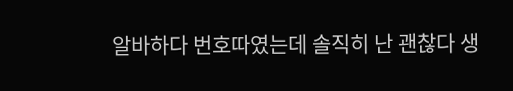알바하다 번호따였는데 솔직히 난 괜찮다 생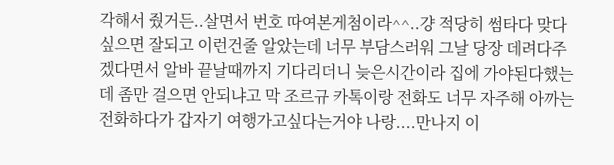각해서 줬거든..살면서 번호 따여본게첨이라^^..걍 적당히 썸타다 맞다 싶으면 잘되고 이런건줄 알았는데 너무 부담스러워 그날 당장 데려다주겠다면서 알바 끝날때까지 기다리더니 늦은시간이라 집에 가야된다했는데 좀만 걸으면 안되냐고 막 조르규 카톡이랑 전화도 너무 자주해 아까는 전화하다가 갑자기 여행가고싶다는거야 나랑....만나지 이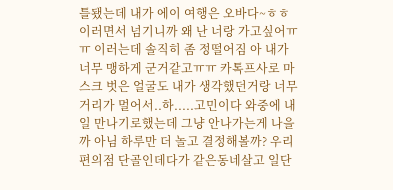틀됐는데 내가 에이 여행은 오바다~ㅎㅎ 이러면서 넘기니까 왜 난 너랑 가고싶어ㅠㅠ 이러는데 솔직히 좀 정떨어짐 아 내가 너무 맹하게 군거같고ㅠㅠ 카톡프사로 마스크 벗은 얼굴도 내가 생각했던거랑 너무 거리가 멀어서..하.....고민이다 와중에 내일 만나기로했는데 그냥 안나가는게 나을까 아님 하루만 더 놀고 결정해볼까? 우리편의점 단골인데다가 같은동네살고 일단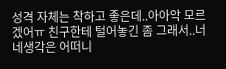성격 자체는 착하고 좋은데..아아악 모르겠어ㅠ 친구한테 털어놓긴 좀 그래서..너네생각은 어떠니